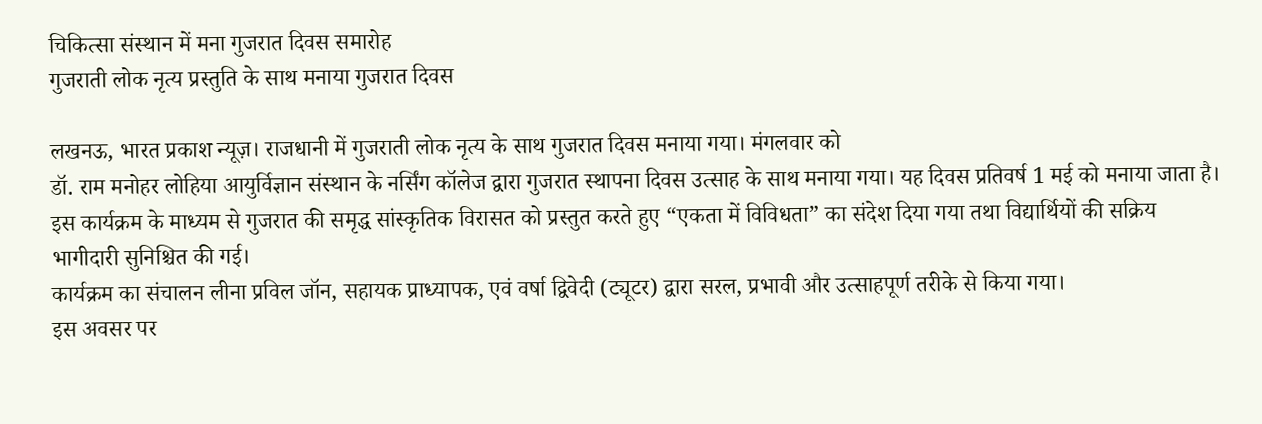चिकित्सा संस्थान में मना गुजरात दिवस समारोह
गुजराती लोक नृत्य प्रस्तुति के साथ मनाया गुजरात दिवस

लखनऊ, भारत प्रकाश न्यूज़। राजधानी में गुजराती लोक नृत्य के साथ गुजरात दिवस मनाया गया। मंगलवार को
डॉ. राम मनोहर लोहिया आयुर्विज्ञान संस्थान के नर्सिंग कॉलेज द्वारा गुजरात स्थापना दिवस उत्साह के साथ मनाया गया। यह दिवस प्रतिवर्ष 1 मई को मनाया जाता है।
इस कार्यक्रम के माध्यम से गुजरात की समृद्ध सांस्कृतिक विरासत को प्रस्तुत करते हुए “एकता में विविधता” का संदेश दिया गया तथा विद्यार्थियों की सक्रिय भागीदारी सुनिश्चित की गई।
कार्यक्रम का संचालन लीना प्रविल जॉन, सहायक प्राध्यापक, एवं वर्षा द्विवेदी (ट्यूटर) द्वारा सरल, प्रभावी और उत्साहपूर्ण तरीके से किया गया।
इस अवसर पर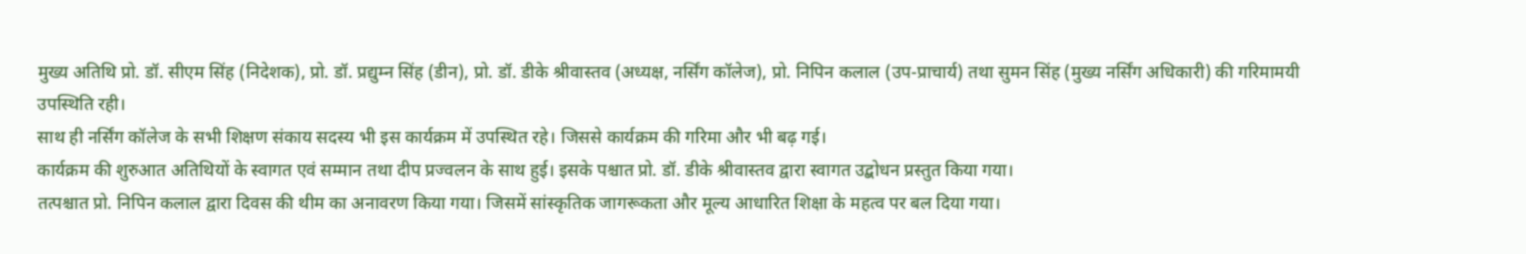मुख्य अतिथि प्रो. डॉ. सीएम सिंह (निदेशक), प्रो. डॉ. प्रद्युम्न सिंह (डीन), प्रो. डॉ. डीके श्रीवास्तव (अध्यक्ष, नर्सिंग कॉलेज), प्रो. निपिन कलाल (उप-प्राचार्य) तथा सुमन सिंह (मुख्य नर्सिंग अधिकारी) की गरिमामयी उपस्थिति रही।
साथ ही नर्सिंग कॉलेज के सभी शिक्षण संकाय सदस्य भी इस कार्यक्रम में उपस्थित रहे। जिससे कार्यक्रम की गरिमा और भी बढ़ गई।
कार्यक्रम की शुरुआत अतिथियों के स्वागत एवं सम्मान तथा दीप प्रज्वलन के साथ हुई। इसके पश्चात प्रो. डॉ. डीके श्रीवास्तव द्वारा स्वागत उद्बोधन प्रस्तुत किया गया।
तत्पश्चात प्रो. निपिन कलाल द्वारा दिवस की थीम का अनावरण किया गया। जिसमें सांस्कृतिक जागरूकता और मूल्य आधारित शिक्षा के महत्व पर बल दिया गया।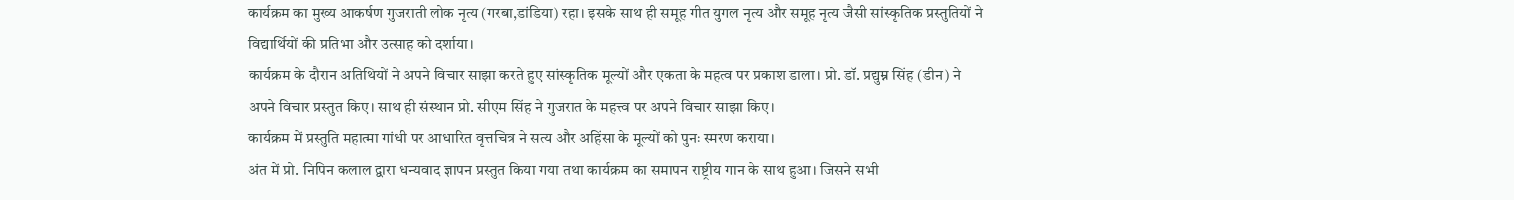कार्यक्रम का मुख्य आकर्षण गुजराती लोक नृत्य (गरबा,डांडिया) रहा। इसके साथ ही समूह गीत युगल नृत्य और समूह नृत्य जैसी सांस्कृतिक प्रस्तुतियों ने विद्यार्थियों की प्रतिभा और उत्साह को दर्शाया।
कार्यक्रम के दौरान अतिथियों ने अपने विचार साझा करते हुए सांस्कृतिक मूल्यों और एकता के महत्व पर प्रकाश डाला। प्रो. डॉ. प्रद्युम्न सिंह (डीन) ने अपने विचार प्रस्तुत किए। साथ ही संस्थान प्रो. सीएम सिंह ने गुजरात के महत्त्व पर अपने विचार साझा किए।
कार्यक्रम में प्रस्तुति महात्मा गांधी पर आधारित वृत्तचित्र ने सत्य और अहिंसा के मूल्यों को पुनः स्मरण कराया।
अंत में प्रो. निपिन कलाल द्वारा धन्यवाद ज्ञापन प्रस्तुत किया गया तथा कार्यक्रम का समापन राष्ट्रीय गान के साथ हुआ। जिसने सभी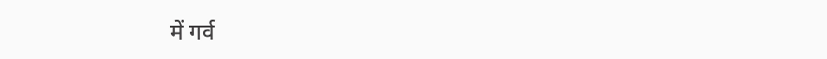में गर्व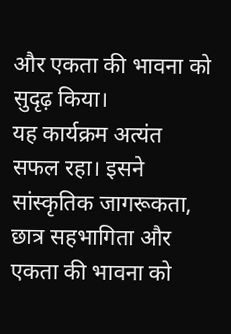और एकता की भावना को सुदृढ़ किया।
यह कार्यक्रम अत्यंत सफल रहा। इसने सांस्कृतिक जागरूकता, छात्र सहभागिता और एकता की भावना को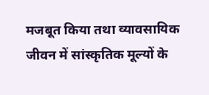मजबूत किया तथा व्यावसायिक जीवन में सांस्कृतिक मूल्यों के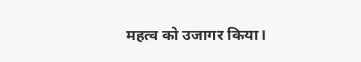महत्व को उजागर किया।